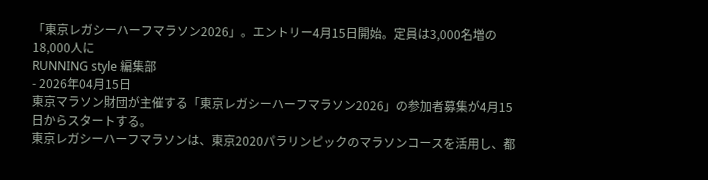「東京レガシーハーフマラソン2026」。エントリー4月15日開始。定員は3,000名増の18,000人に
RUNNING style 編集部
- 2026年04月15日
東京マラソン財団が主催する「東京レガシーハーフマラソン2026」の参加者募集が4月15日からスタートする。
東京レガシーハーフマラソンは、東京2020パラリンピックのマラソンコースを活用し、都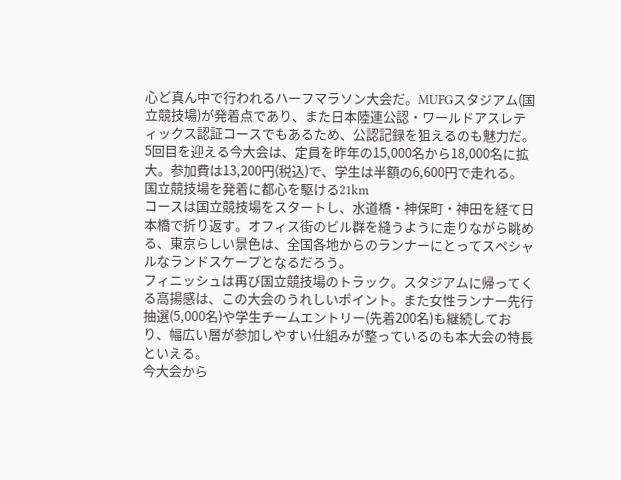心ど真ん中で行われるハーフマラソン大会だ。MUFGスタジアム(国立競技場)が発着点であり、また日本陸連公認・ワールドアスレティックス認証コースでもあるため、公認記録を狙えるのも魅力だ。
5回目を迎える今大会は、定員を昨年の15,000名から18,000名に拡大。参加費は13,200円(税込)で、学生は半額の6,600円で走れる。
国立競技場を発着に都心を駆ける21km
コースは国立競技場をスタートし、水道橋・神保町・神田を経て日本橋で折り返す。オフィス街のビル群を縫うように走りながら眺める、東京らしい景色は、全国各地からのランナーにとってスペシャルなランドスケープとなるだろう。
フィニッシュは再び国立競技場のトラック。スタジアムに帰ってくる高揚感は、この大会のうれしいポイント。また女性ランナー先行抽選(5,000名)や学生チームエントリー(先着200名)も継続しており、幅広い層が参加しやすい仕組みが整っているのも本大会の特長といえる。
今大会から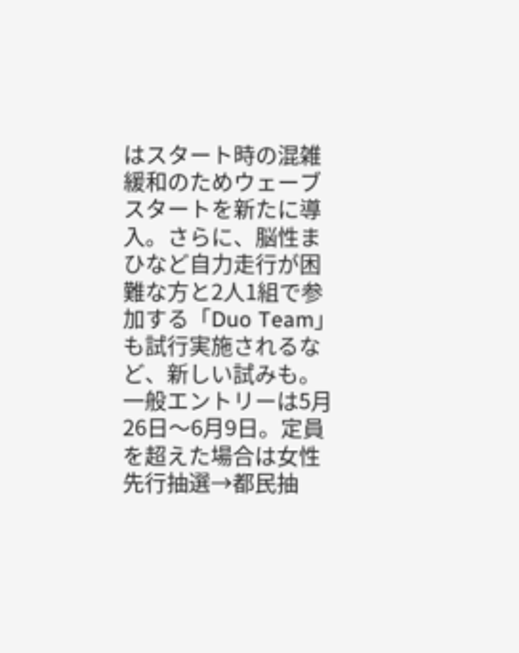はスタート時の混雑緩和のためウェーブスタートを新たに導入。さらに、脳性まひなど自力走行が困難な方と2人1組で参加する「Duo Team」も試行実施されるなど、新しい試みも。
一般エントリーは5月26日〜6月9日。定員を超えた場合は女性先行抽選→都民抽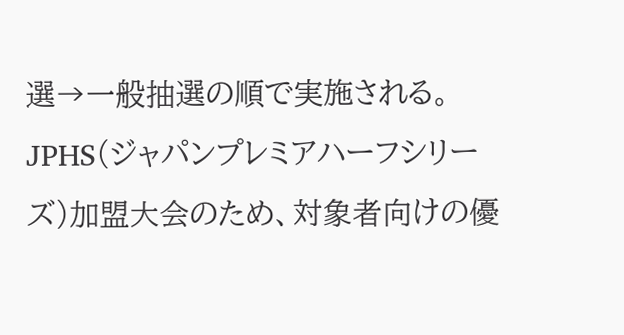選→一般抽選の順で実施される。JPHS(ジャパンプレミアハーフシリーズ)加盟大会のため、対象者向けの優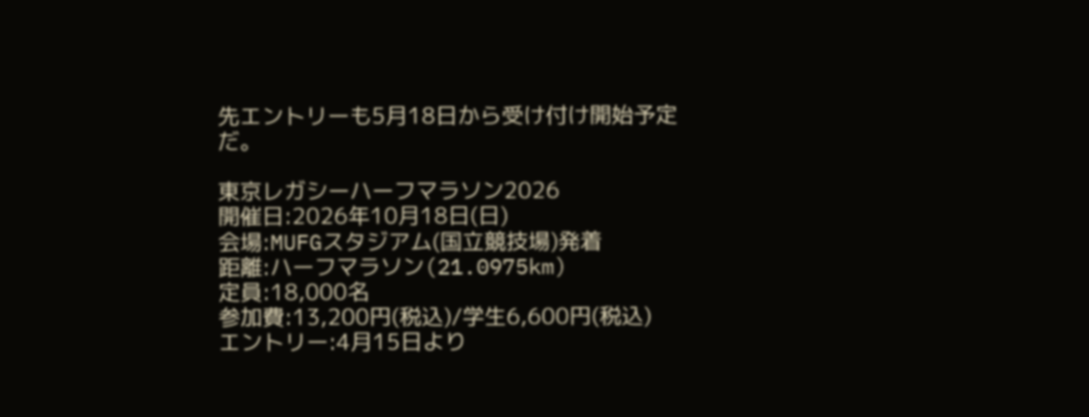先エントリーも5月18日から受け付け開始予定だ。

東京レガシーハーフマラソン2026
開催日:2026年10月18日(日)
会場:MUFGスタジアム(国立競技場)発着
距離:ハーフマラソン(21.0975km)
定員:18,000名
参加費:13,200円(税込)/学生6,600円(税込)
エントリー:4月15日より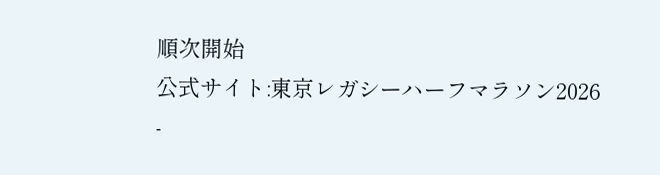順次開始
公式サイト:東京レガシーハーフマラソン2026
-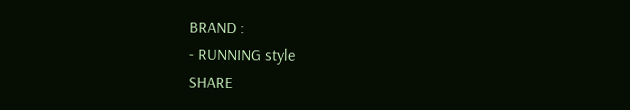BRAND :
- RUNNING style
SHARE